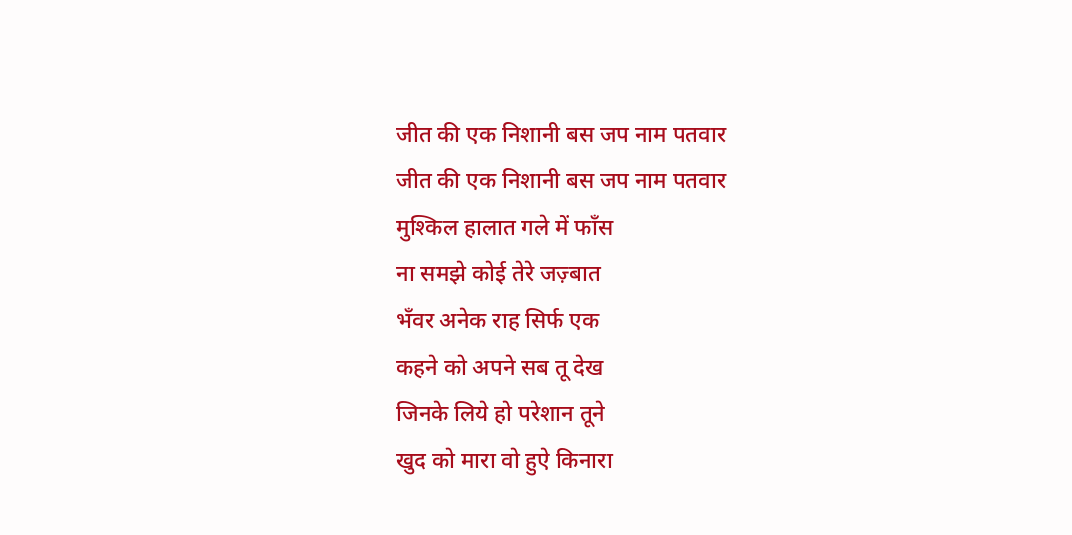जीत की एक निशानी बस जप नाम पतवार
जीत की एक निशानी बस जप नाम पतवार
मुश्किल हालात गले में फाँस
ना समझे कोई तेरे जज़्बात
भँवर अनेक राह सिर्फ एक
कहने को अपने सब तू देख
जिनके लिये हो परेशान तूने
खुद को मारा वो हुऐ किनारा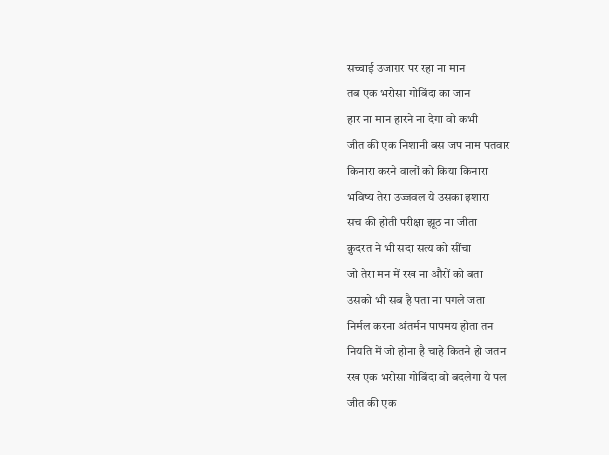सच्चाई उजाग़र पर रहा ना मान
तब एक भरोसा गोबिंदा का जान
हार ना मान हारने ना देगा वो कभी
जीत की एक निशानी बस जप नाम पतवार
किनारा करने वालों को किया किनारा
भविष्य तेरा उज्जवल ये उसका इशारा
सच की होती परीक्षा झूठ ना जीता
क़ुदरत ने भी सदा सत्य को सींचा
जो तेरा मन में रख ना औरों को बता
उसको भी सब है पता ना पगले जता
निर्मल करना अंतर्मन पापमय होता तन
नियति में जो होना है चाहे कितने हो जतन
रख एक भरोसा गोबिंदा वो बदलेगा ये पल
जीत की एक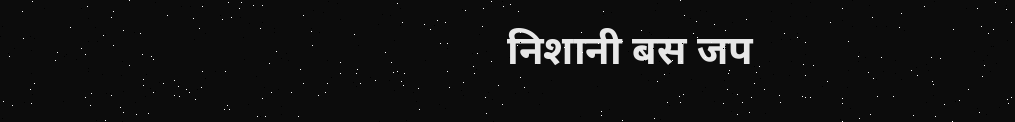निशानी बस जप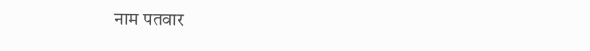नाम पतवार